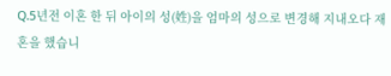Q.5년전 이혼 한 뒤 아이의 성(姓)을 엄마의 성으로 변경해 지내오다 재혼을 했습니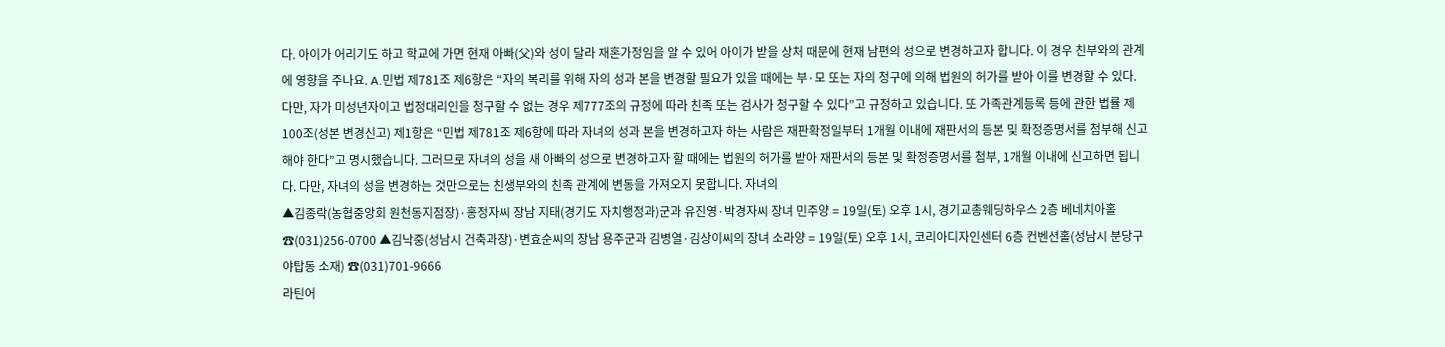다. 아이가 어리기도 하고 학교에 가면 현재 아빠(父)와 성이 달라 재혼가정임을 알 수 있어 아이가 받을 상처 때문에 현재 남편의 성으로 변경하고자 합니다. 이 경우 친부와의 관계에 영향을 주나요. A.민법 제781조 제6항은 “자의 복리를 위해 자의 성과 본을 변경할 필요가 있을 때에는 부·모 또는 자의 청구에 의해 법원의 허가를 받아 이를 변경할 수 있다. 다만, 자가 미성년자이고 법정대리인을 청구할 수 없는 경우 제777조의 규정에 따라 친족 또는 검사가 청구할 수 있다”고 규정하고 있습니다. 또 가족관계등록 등에 관한 법률 제100조(성본 변경신고) 제1항은 “민법 제781조 제6항에 따라 자녀의 성과 본을 변경하고자 하는 사람은 재판확정일부터 1개월 이내에 재판서의 등본 및 확정증명서를 첨부해 신고해야 한다”고 명시했습니다. 그러므로 자녀의 성을 새 아빠의 성으로 변경하고자 할 때에는 법원의 허가를 받아 재판서의 등본 및 확정증명서를 첨부, 1개월 이내에 신고하면 됩니다. 다만, 자녀의 성을 변경하는 것만으로는 친생부와의 친족 관계에 변동을 가져오지 못합니다. 자녀의
▲김종락(농협중앙회 원천동지점장)·홍정자씨 장남 지태(경기도 자치행정과)군과 유진영·박경자씨 장녀 민주양 = 19일(토) 오후 1시, 경기교총웨딩하우스 2층 베네치아홀 ☎(031)256-0700 ▲김낙중(성남시 건축과장)·변효순씨의 장남 용주군과 김병열·김상이씨의 장녀 소라양 = 19일(토) 오후 1시, 코리아디자인센터 6층 컨벤션홀(성남시 분당구 야탑동 소재) ☎(031)701-9666
라틴어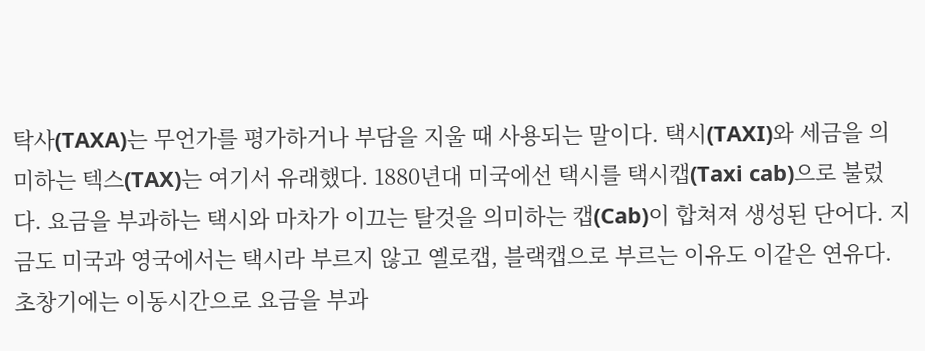탁사(TAXA)는 무언가를 평가하거나 부담을 지울 때 사용되는 말이다. 택시(TAXI)와 세금을 의미하는 텍스(TAX)는 여기서 유래했다. 1880년대 미국에선 택시를 택시캡(Taxi cab)으로 불렀다. 요금을 부과하는 택시와 마차가 이끄는 탈것을 의미하는 캡(Cab)이 합쳐져 생성된 단어다. 지금도 미국과 영국에서는 택시라 부르지 않고 옐로캡, 블랙캡으로 부르는 이유도 이같은 연유다. 초창기에는 이동시간으로 요금을 부과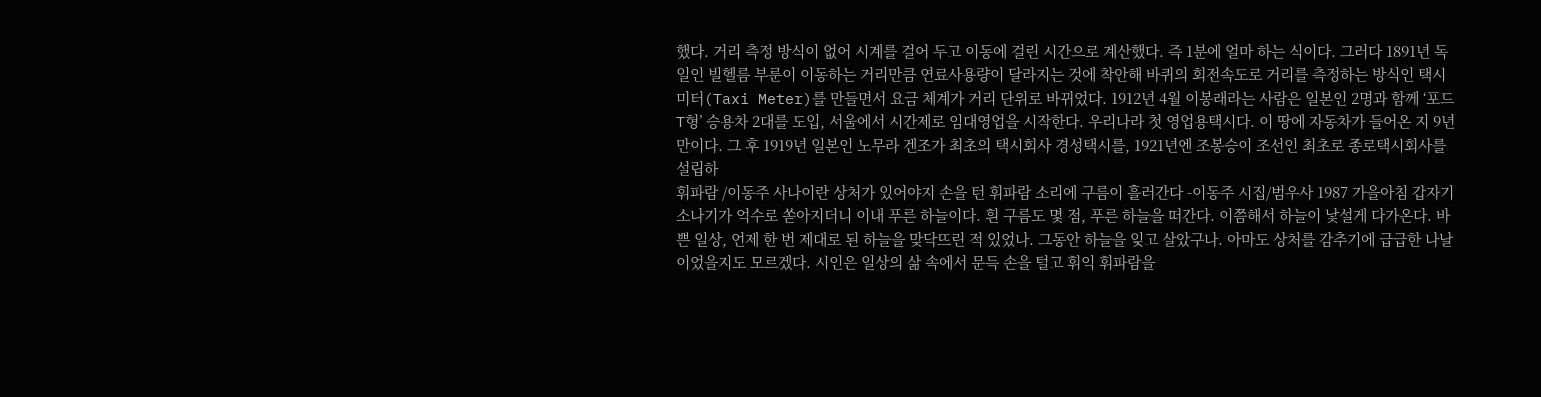했다. 거리 측정 방식이 없어 시계를 걸어 두고 이동에 걸린 시간으로 계산했다. 즉 1분에 얼마 하는 식이다. 그러다 1891년 독일인 빌헬름 부룬이 이동하는 거리만큼 연료사용량이 달라지는 것에 착안해 바퀴의 회전속도로 거리를 측정하는 방식인 택시미터(Taxi Meter)를 만들면서 요금 체계가 거리 단위로 바뀌었다. 1912년 4월 이봉래라는 사람은 일본인 2명과 함께 ‘포드T형’ 승용차 2대를 도입, 서울에서 시간제로 임대영업을 시작한다. 우리나라 첫 영업용택시다. 이 땅에 자동차가 들어온 지 9년 만이다. 그 후 1919년 일본인 노무라 겐조가 최초의 택시회사 경성택시를, 1921년엔 조봉승이 조선인 최초로 종로택시회사를 설립하
휘파람 /이동주 사나이란 상처가 있어야지 손을 턴 휘파람 소리에 구름이 흘러간다 -이동주 시집/범우사 1987 가을아침 갑자기 소나기가 억수로 쏟아지더니 이내 푸른 하늘이다. 흰 구름도 몇 점, 푸른 하늘을 떠간다. 이쯤해서 하늘이 낯설게 다가온다. 바쁜 일상, 언제 한 번 제대로 된 하늘을 맞닥뜨린 적 있었나. 그동안 하늘을 잊고 살았구나. 아마도 상처를 감추기에 급급한 나날이었을지도 모르겠다. 시인은 일상의 삶 속에서 문득 손을 털고 휘익 휘파람을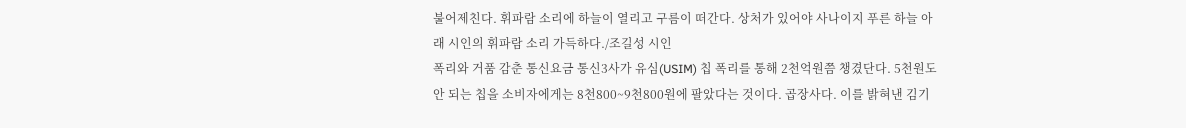불어제친다. 휘파람 소리에 하늘이 열리고 구름이 떠간다. 상처가 있어야 사나이지 푸른 하늘 아래 시인의 휘파람 소리 가득하다./조길성 시인
폭리와 거품 감춘 통신요금 통신3사가 유심(USIM) 칩 폭리를 통해 2천억원쯤 챙겼단다. 5천원도 안 되는 칩을 소비자에게는 8천800~9천800원에 팔았다는 것이다. 곱장사다. 이를 밝혀낸 김기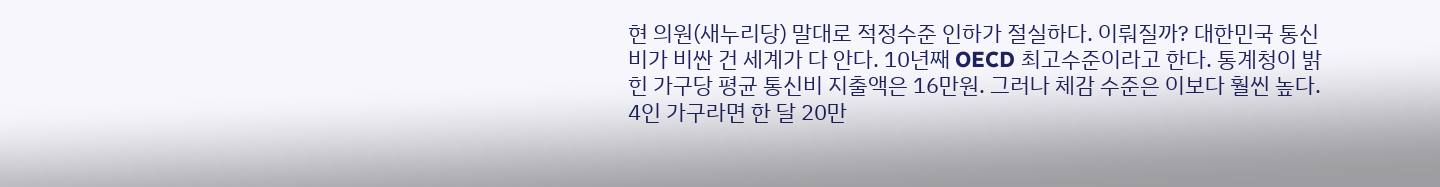현 의원(새누리당) 말대로 적정수준 인하가 절실하다. 이뤄질까? 대한민국 통신비가 비싼 건 세계가 다 안다. 10년째 OECD 최고수준이라고 한다. 통계청이 밝힌 가구당 평균 통신비 지출액은 16만원. 그러나 체감 수준은 이보다 훨씬 높다. 4인 가구라면 한 달 20만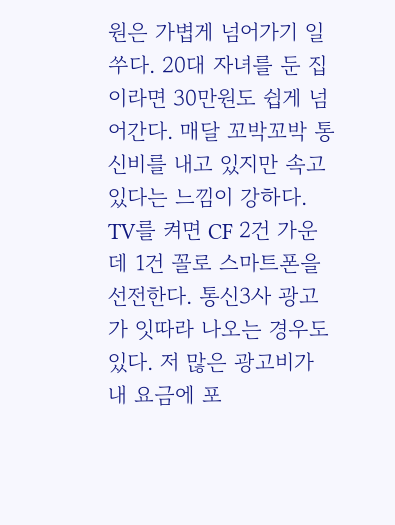원은 가볍게 넘어가기 일쑤다. 20대 자녀를 둔 집이라면 30만원도 쉽게 넘어간다. 매달 꼬박꼬박 통신비를 내고 있지만 속고 있다는 느낌이 강하다. TV를 켜면 CF 2건 가운데 1건 꼴로 스마트폰을 선전한다. 통신3사 광고가 잇따라 나오는 경우도 있다. 저 많은 광고비가 내 요금에 포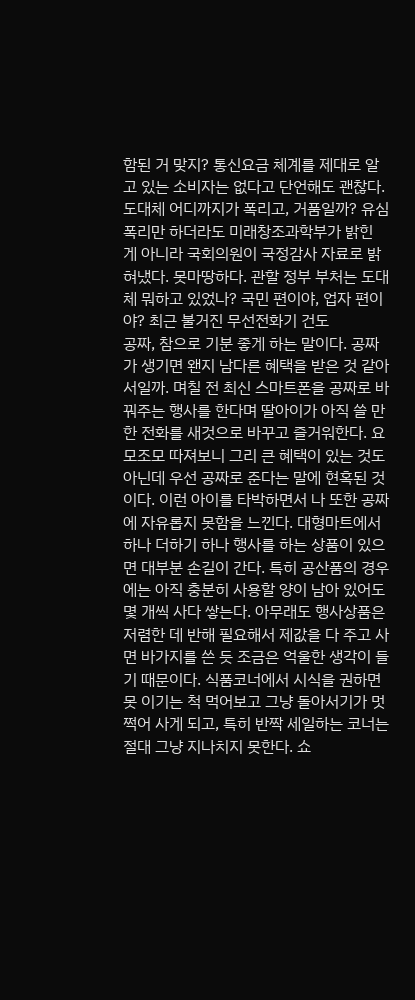함된 거 맞지? 통신요금 체계를 제대로 알고 있는 소비자는 없다고 단언해도 괜찮다. 도대체 어디까지가 폭리고, 거품일까? 유심 폭리만 하더라도 미래창조과학부가 밝힌 게 아니라 국회의원이 국정감사 자료로 밝혀냈다. 못마땅하다. 관할 정부 부처는 도대체 뭐하고 있었나? 국민 편이야, 업자 편이야? 최근 불거진 무선전화기 건도
공짜, 참으로 기분 좋게 하는 말이다. 공짜가 생기면 왠지 남다른 혜택을 받은 것 같아서일까. 며칠 전 최신 스마트폰을 공짜로 바꿔주는 행사를 한다며 딸아이가 아직 쓸 만한 전화를 새것으로 바꾸고 즐거워한다. 요모조모 따져보니 그리 큰 혜택이 있는 것도 아닌데 우선 공짜로 준다는 말에 현혹된 것이다. 이런 아이를 타박하면서 나 또한 공짜에 자유롭지 못함을 느낀다. 대형마트에서 하나 더하기 하나 행사를 하는 상품이 있으면 대부분 손길이 간다. 특히 공산품의 경우에는 아직 충분히 사용할 양이 남아 있어도 몇 개씩 사다 쌓는다. 아무래도 행사상품은 저렴한 데 반해 필요해서 제값을 다 주고 사면 바가지를 쓴 듯 조금은 억울한 생각이 들기 때문이다. 식품코너에서 시식을 권하면 못 이기는 척 먹어보고 그냥 돌아서기가 멋쩍어 사게 되고, 특히 반짝 세일하는 코너는 절대 그냥 지나치지 못한다. 쇼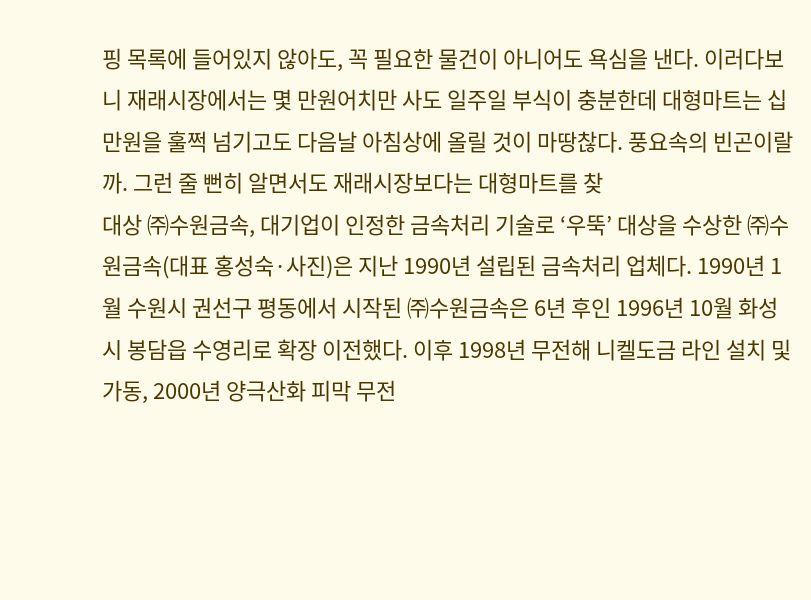핑 목록에 들어있지 않아도, 꼭 필요한 물건이 아니어도 욕심을 낸다. 이러다보니 재래시장에서는 몇 만원어치만 사도 일주일 부식이 충분한데 대형마트는 십만원을 훌쩍 넘기고도 다음날 아침상에 올릴 것이 마땅찮다. 풍요속의 빈곤이랄까. 그런 줄 뻔히 알면서도 재래시장보다는 대형마트를 찾
대상 ㈜수원금속, 대기업이 인정한 금속처리 기술로 ‘우뚝’ 대상을 수상한 ㈜수원금속(대표 홍성숙·사진)은 지난 1990년 설립된 금속처리 업체다. 1990년 1월 수원시 권선구 평동에서 시작된 ㈜수원금속은 6년 후인 1996년 10월 화성시 봉담읍 수영리로 확장 이전했다. 이후 1998년 무전해 니켈도금 라인 설치 및 가동, 2000년 양극산화 피막 무전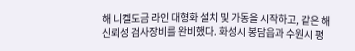해 니켈도금 라인 대형화 설치 및 가동을 시작하고, 같은 해 신뢰성 검사장비를 완비했다. 화성시 봉담읍과 수원시 평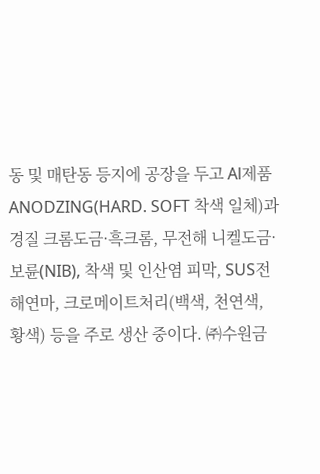동 및 매탄동 등지에 공장을 두고 Al제품 ANODZING(HARD. SOFT 착색 일체)과 경질 크롬도금·흑크롬, 무전해 니켈도금·보륜(NIB), 착색 및 인산염 피막, SUS전해연마, 크로메이트처리(백색, 천연색, 황색) 등을 주로 생산 중이다. ㈜수원금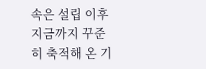속은 설립 이후 지금까지 꾸준히 축적해 온 기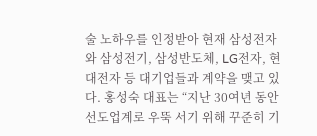술 노하우를 인정받아 현재 삼성전자와 삼성전기, 삼성반도체, LG전자, 현대전자 등 대기업들과 계약을 맺고 있다. 홍성숙 대표는 “지난 30여년 동안 선도업계로 우뚝 서기 위해 꾸준히 기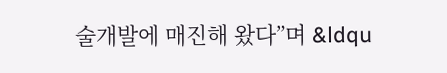술개발에 매진해 왔다”며 &ldqu